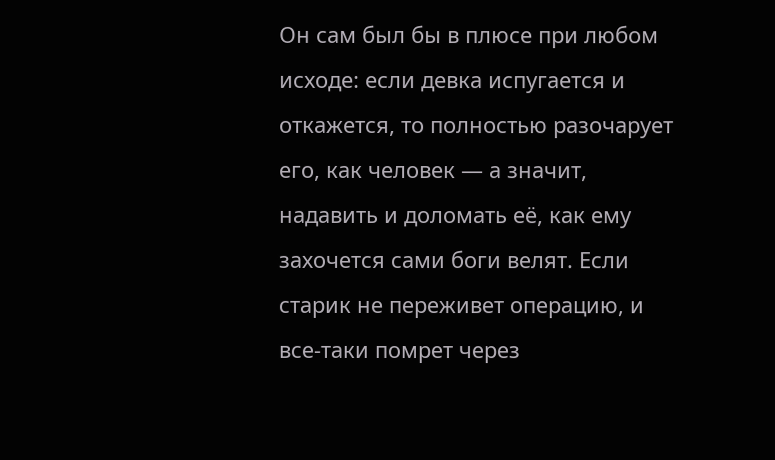Он сам был бы в плюсе при любом исходе: если девка испугается и откажется, то полностью разочарует его, как человек — а значит, надавить и доломать её, как ему захочется сами боги велят. Если старик не переживет операцию, и все-таки помрет через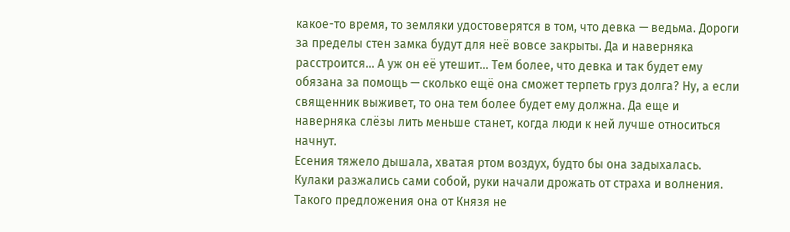какое-то время, то земляки удостоверятся в том, что девка — ведьма. Дороги за пределы стен замка будут для неё вовсе закрыты. Да и наверняка расстроится… А уж он её утешит… Тем более, что девка и так будет ему обязана за помощь — сколько ещё она сможет терпеть груз долга? Ну, а если священник выживет, то она тем более будет ему должна. Да еще и наверняка слёзы лить меньше станет, когда люди к ней лучше относиться начнут.
Есения тяжело дышала, хватая ртом воздух, будто бы она задыхалась. Кулаки разжались сами собой, руки начали дрожать от страха и волнения. Такого предложения она от Князя не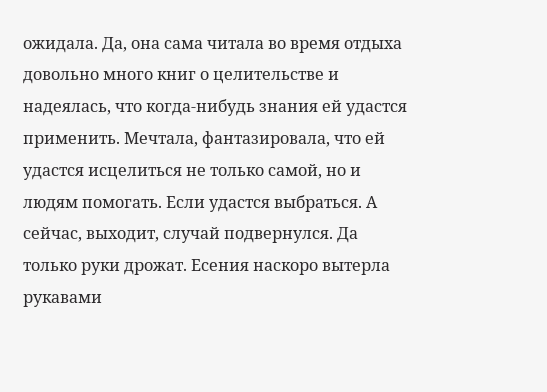ожидала. Да, она сама читала во время отдыха довольно много книг о целительстве и надеялась, что когда-нибудь знания ей удастся применить. Мечтала, фантазировала, что ей удастся исцелиться не только самой, но и людям помогать. Если удастся выбраться. А сейчас, выходит, случай подвернулся. Да только руки дрожат. Есения наскоро вытерла рукавами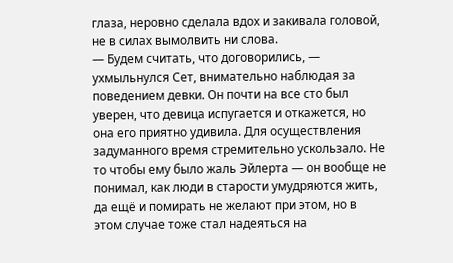глаза, неровно сделала вдох и закивала головой, не в силах вымолвить ни слова.
— Будем считать, что договорились, — ухмыльнулся Сет, внимательно наблюдая за поведением девки. Он почти на все сто был уверен, что девица испугается и откажется, но она его приятно удивила. Для осуществления задуманного время стремительно ускользало. Не то чтобы ему было жаль Эйлерта — он вообще не понимал, как люди в старости умудряются жить, да ещё и помирать не желают при этом, но в этом случае тоже стал надеяться на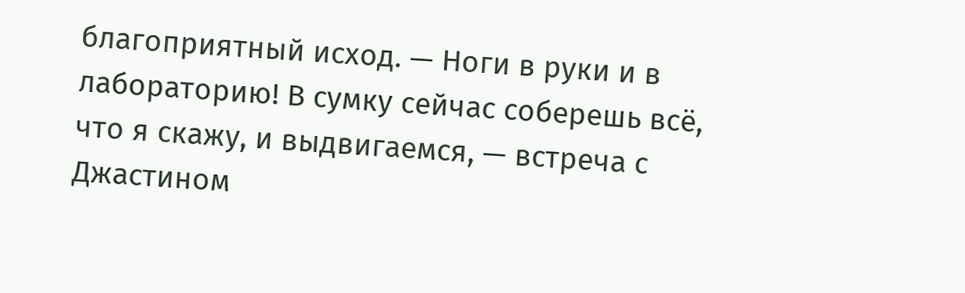благоприятный исход. — Ноги в руки и в лабораторию! В сумку сейчас соберешь всё, что я скажу, и выдвигаемся, — встреча с Джастином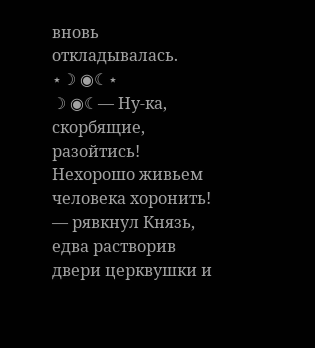вновь откладывалась.
⋆☽ ◉☾⋆
☽ ◉☾— Ну-ка, скорбящие, разойтись! Нехорошо живьем человека хоронить! — рявкнул Князь, едва растворив двери церквушки и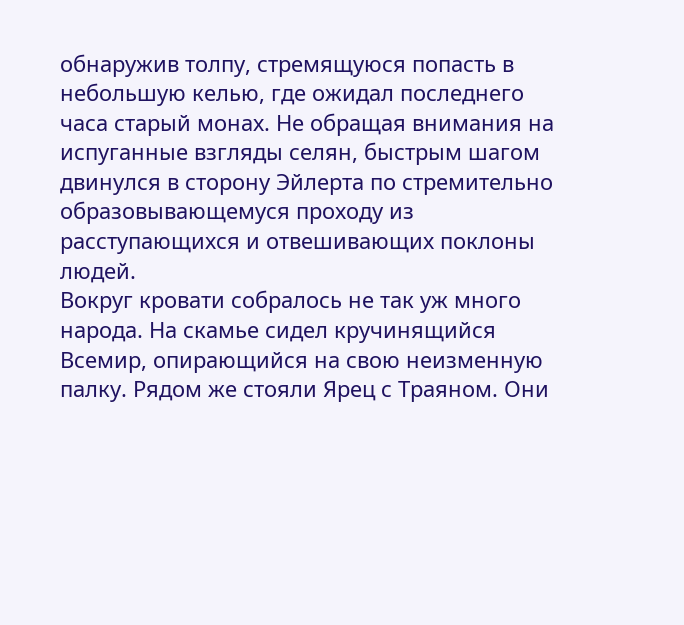обнаружив толпу, стремящуюся попасть в небольшую келью, где ожидал последнего часа старый монах. Не обращая внимания на испуганные взгляды селян, быстрым шагом двинулся в сторону Эйлерта по стремительно образовывающемуся проходу из расступающихся и отвешивающих поклоны людей.
Вокруг кровати собралось не так уж много народа. На скамье сидел кручинящийся Всемир, опирающийся на свою неизменную палку. Рядом же стояли Ярец с Траяном. Они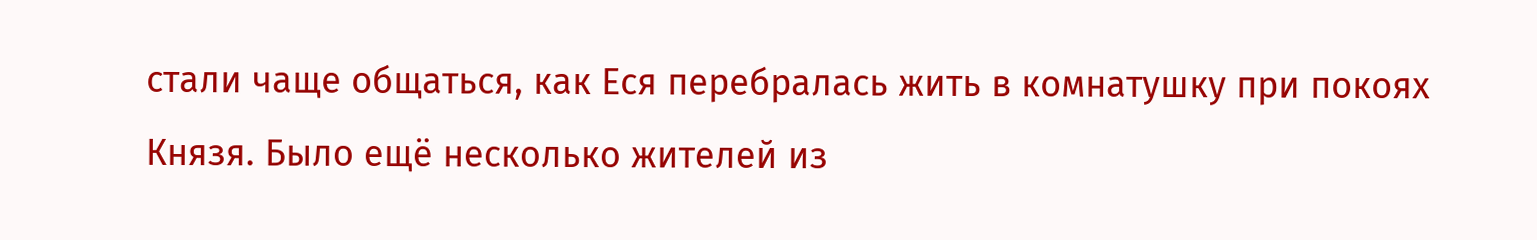стали чаще общаться, как Еся перебралась жить в комнатушку при покоях Князя. Было ещё несколько жителей из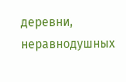деревни, неравнодушных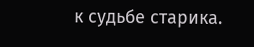к судьбе старика.